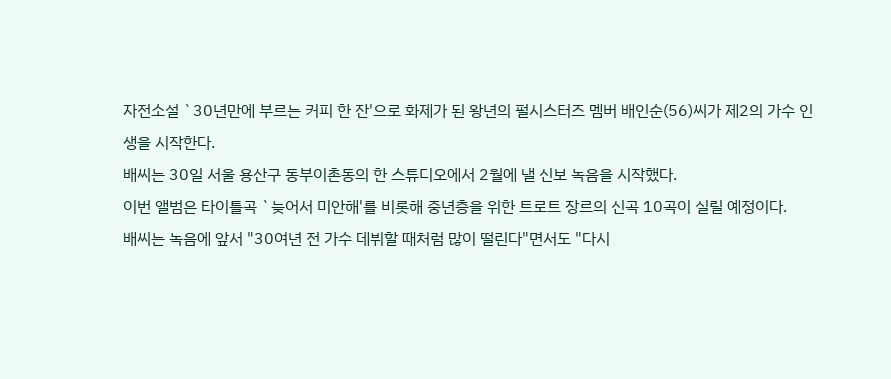자전소설 `30년만에 부르는 커피 한 잔'으로 화제가 된 왕년의 펄시스터즈 멤버 배인순(56)씨가 제2의 가수 인생을 시작한다.
배씨는 30일 서울 용산구 동부이촌동의 한 스튜디오에서 2월에 낼 신보 녹음을 시작했다.
이번 앨범은 타이틀곡 `늦어서 미안해'를 비롯해 중년층을 위한 트로트 장르의 신곡 10곡이 실릴 예정이다.
배씨는 녹음에 앞서 "30여년 전 가수 데뷔할 때처럼 많이 떨린다"면서도 "다시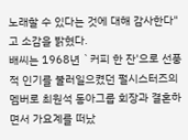노래할 수 있다는 것에 대해 감사한다"고 소감을 밝혔다.
배씨는 1968년 `커피 한 잔'으로 선풍적 인기를 불러일으켰던 펄시스터즈의 멤버로 최원석 동아그룹 회장과 결혼하면서 가요계를 떠났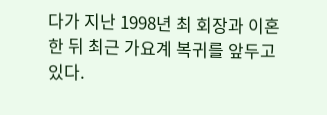다가 지난 1998년 최 회장과 이혼한 뒤 최근 가요계 복귀를 앞두고 있다.